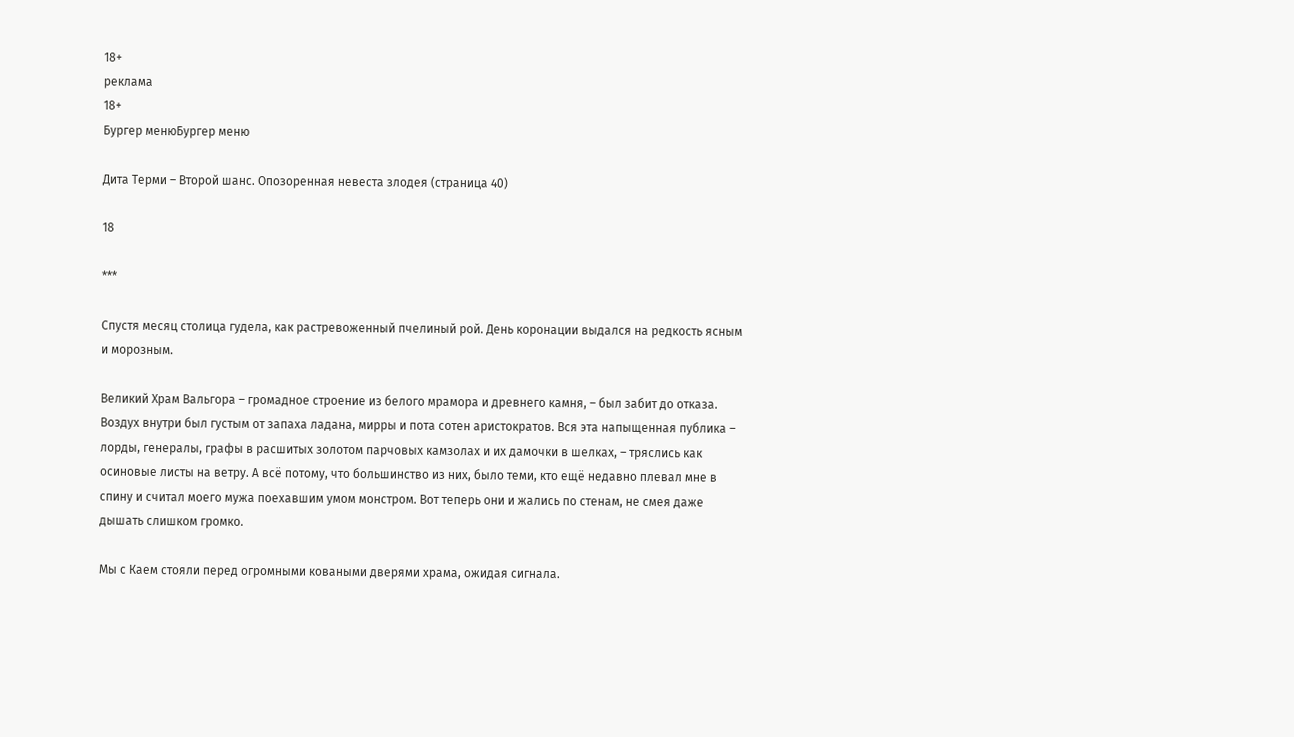18+
реклама
18+
Бургер менюБургер меню

Дита Терми – Второй шанс. Опозоренная невеста злодея (страница 40)

18

***

Спустя месяц столица гудела, как растревоженный пчелиный рой. День коронации выдался на редкость ясным и морозным.

Великий Храм Вальгора – громадное строение из белого мрамора и древнего камня, – был забит до отказа. Воздух внутри был густым от запаха ладана, мирры и пота сотен аристократов. Вся эта напыщенная публика – лорды, генералы, графы в расшитых золотом парчовых камзолах и их дамочки в шелках, – тряслись как осиновые листы на ветру. А всё потому, что большинство из них, было теми, кто ещё недавно плевал мне в спину и считал моего мужа поехавшим умом монстром. Вот теперь они и жались по стенам, не смея даже дышать слишком громко.

Мы с Каем стояли перед огромными коваными дверями храма, ожидая сигнала.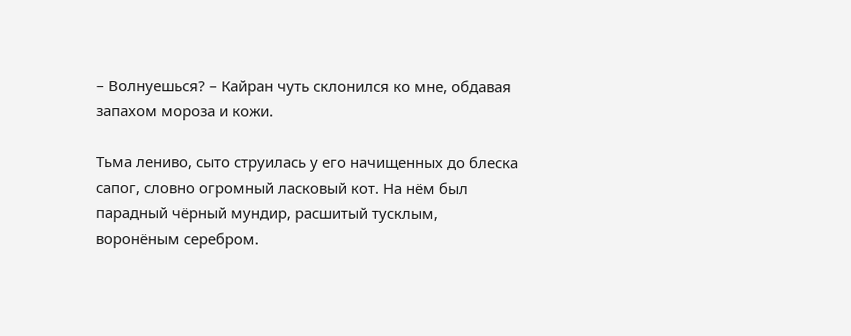– Волнуешься? – Кайран чуть склонился ко мне, обдавая запахом мороза и кожи.

Тьма лениво, сыто струилась у его начищенных до блеска сапог, словно огромный ласковый кот. На нём был парадный чёрный мундир, расшитый тусклым, воронёным серебром.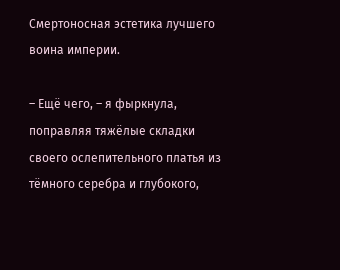Смертоносная эстетика лучшего воина империи.

– Ещё чего, – я фыркнула, поправляя тяжёлые складки своего ослепительного платья из тёмного серебра и глубокого,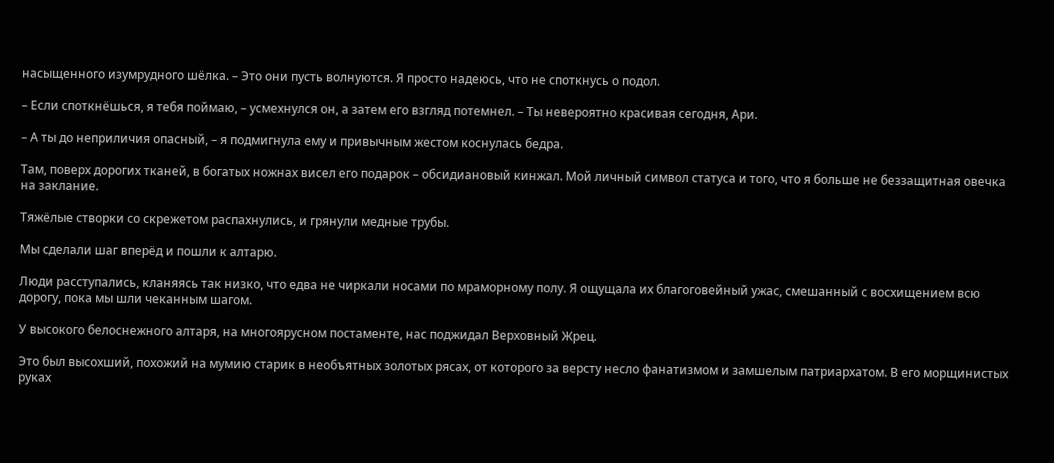насыщенного изумрудного шёлка. – Это они пусть волнуются. Я просто надеюсь, что не споткнусь о подол.

– Если споткнёшься, я тебя поймаю, – усмехнулся он, а затем его взгляд потемнел. – Ты невероятно красивая сегодня, Ари.

– А ты до неприличия опасный, – я подмигнула ему и привычным жестом коснулась бедра.

Там, поверх дорогих тканей, в богатых ножнах висел его подарок – обсидиановый кинжал. Мой личный символ статуса и того, что я больше не беззащитная овечка на заклание.

Тяжёлые створки со скрежетом распахнулись, и грянули медные трубы.

Мы сделали шаг вперёд и пошли к алтарю.

Люди расступались, кланяясь так низко, что едва не чиркали носами по мраморному полу. Я ощущала их благоговейный ужас, смешанный с восхищением всю дорогу, пока мы шли чеканным шагом.

У высокого белоснежного алтаря, на многоярусном постаменте, нас поджидал Верховный Жрец.

Это был высохший, похожий на мумию старик в необъятных золотых рясах, от которого за версту несло фанатизмом и замшелым патриархатом. В его морщинистых руках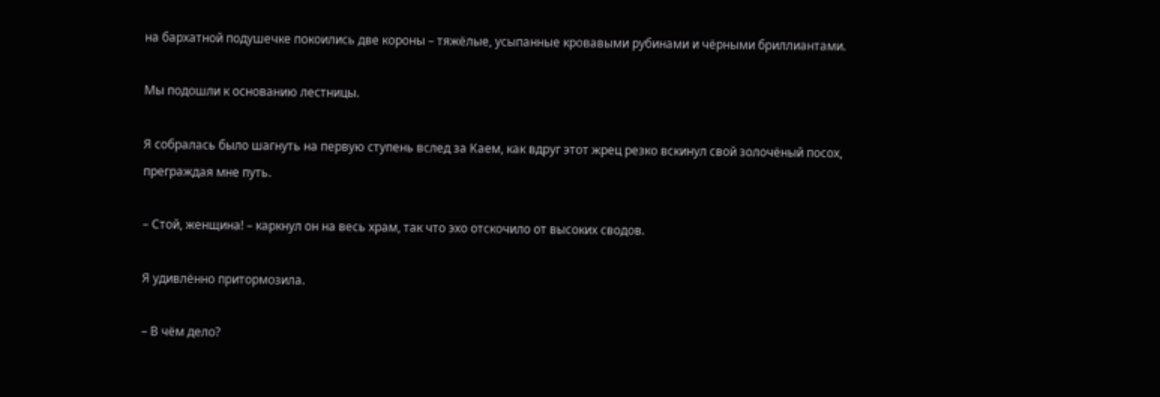на бархатной подушечке покоились две короны – тяжёлые, усыпанные кровавыми рубинами и чёрными бриллиантами.

Мы подошли к основанию лестницы.

Я собралась было шагнуть на первую ступень вслед за Каем, как вдруг этот жрец резко вскинул свой золочёный посох, преграждая мне путь.

– Стой, женщина! – каркнул он на весь храм, так что эхо отскочило от высоких сводов.

Я удивлённо притормозила.

– В чём дело?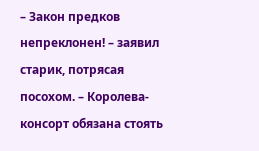– Закон предков непреклонен! – заявил старик, потрясая посохом. – Королева-консорт обязана стоять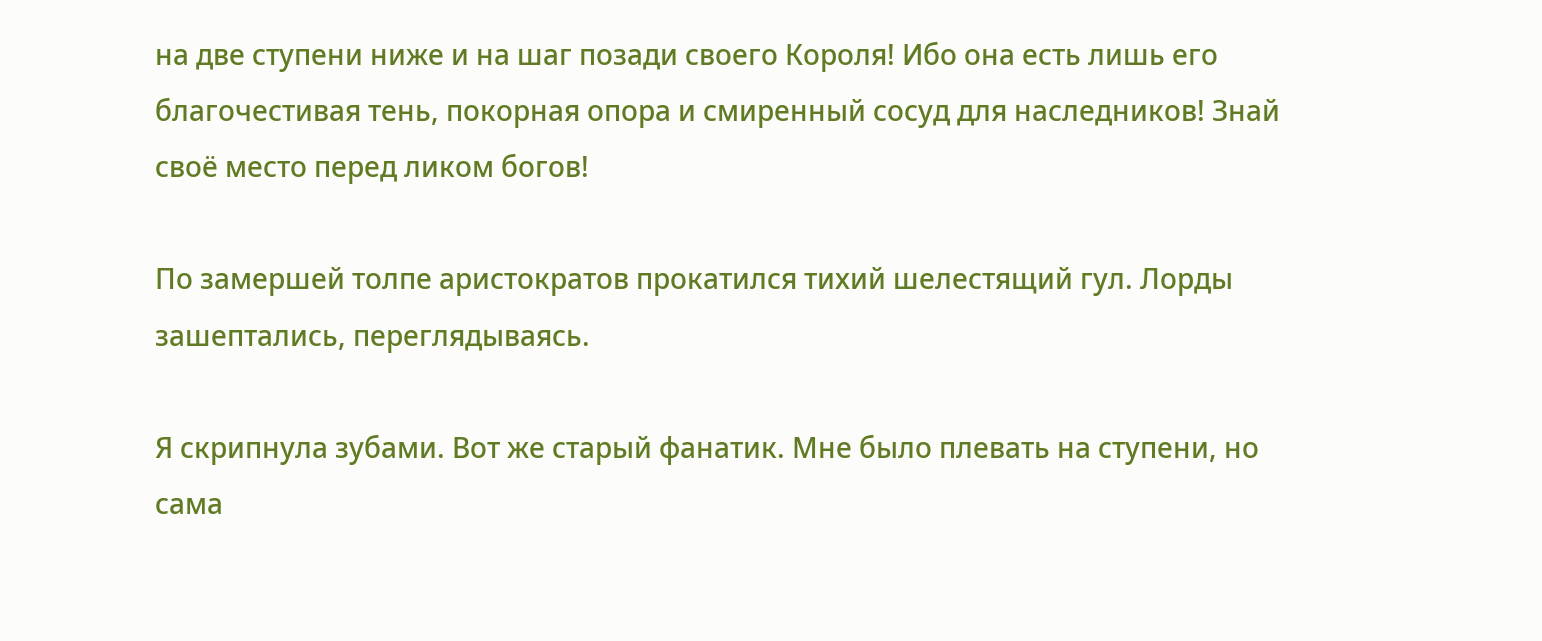на две ступени ниже и на шаг позади своего Короля! Ибо она есть лишь его благочестивая тень, покорная опора и смиренный сосуд для наследников! Знай своё место перед ликом богов!

По замершей толпе аристократов прокатился тихий шелестящий гул. Лорды зашептались, переглядываясь.

Я скрипнула зубами. Вот же старый фанатик. Мне было плевать на ступени, но сама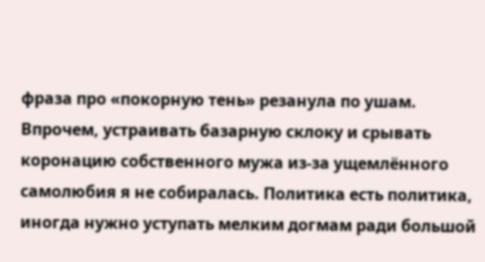фраза про «покорную тень» резанула по ушам. Впрочем, устраивать базарную склоку и срывать коронацию собственного мужа из-за ущемлённого самолюбия я не собиралась. Политика есть политика, иногда нужно уступать мелким догмам ради большой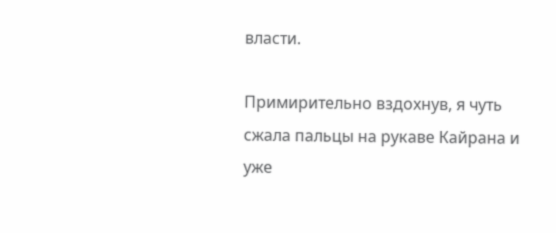власти.

Примирительно вздохнув, я чуть сжала пальцы на рукаве Кайрана и уже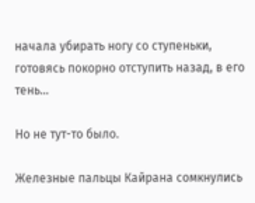начала убирать ногу со ступеньки, готовясь покорно отступить назад, в его тень…

Но не тут-то было.

Железные пальцы Кайрана сомкнулись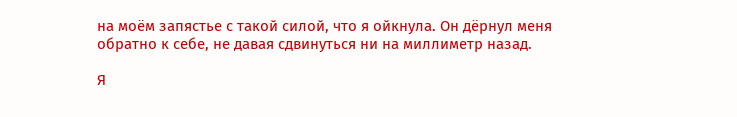на моём запястье с такой силой, что я ойкнула. Он дёрнул меня обратно к себе, не давая сдвинуться ни на миллиметр назад.

Я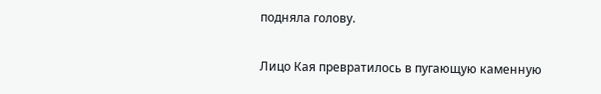подняла голову.

Лицо Кая превратилось в пугающую каменную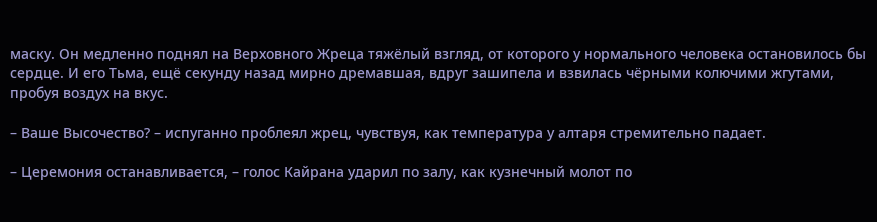маску. Он медленно поднял на Верховного Жреца тяжёлый взгляд, от которого у нормального человека остановилось бы сердце. И его Тьма, ещё секунду назад мирно дремавшая, вдруг зашипела и взвилась чёрными колючими жгутами, пробуя воздух на вкус.

– Ваше Высочество? – испуганно проблеял жрец, чувствуя, как температура у алтаря стремительно падает.

– Церемония останавливается, – голос Кайрана ударил по залу, как кузнечный молот по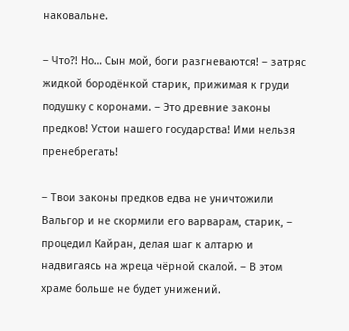наковальне.

– Что?! Но… Сын мой, боги разгневаются! – затряс жидкой бородёнкой старик, прижимая к груди подушку с коронами. – Это древние законы предков! Устои нашего государства! Ими нельзя пренебрегать!

– Твои законы предков едва не уничтожили Вальгор и не скормили его варварам, старик, – процедил Кайран, делая шаг к алтарю и надвигаясь на жреца чёрной скалой. – В этом храме больше не будет унижений.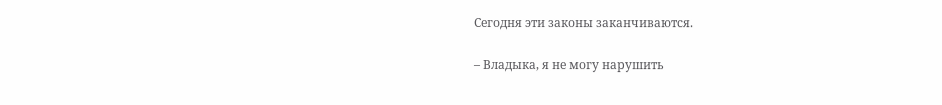Сегодня эти законы заканчиваются.

– Владыка, я не могу нарушить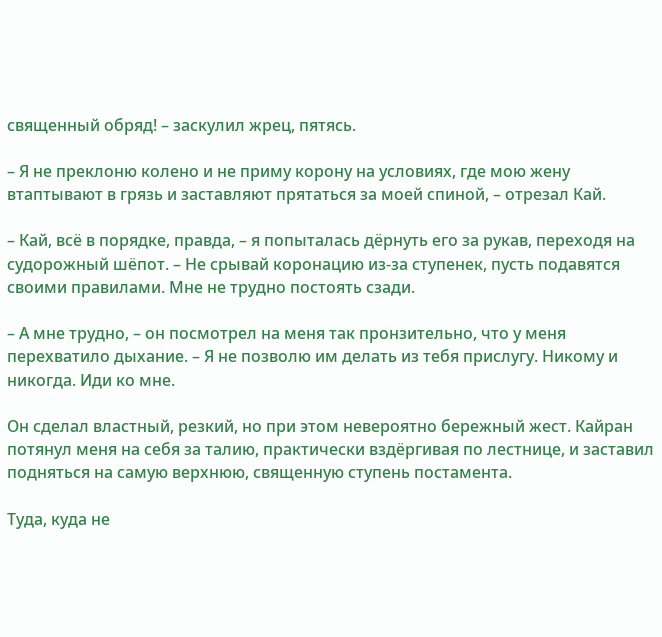священный обряд! – заскулил жрец, пятясь.

– Я не преклоню колено и не приму корону на условиях, где мою жену втаптывают в грязь и заставляют прятаться за моей спиной, – отрезал Кай.

– Кай, всё в порядке, правда, – я попыталась дёрнуть его за рукав, переходя на судорожный шёпот. – Не срывай коронацию из-за ступенек, пусть подавятся своими правилами. Мне не трудно постоять сзади.

– А мне трудно, – он посмотрел на меня так пронзительно, что у меня перехватило дыхание. – Я не позволю им делать из тебя прислугу. Никому и никогда. Иди ко мне.

Он сделал властный, резкий, но при этом невероятно бережный жест. Кайран потянул меня на себя за талию, практически вздёргивая по лестнице, и заставил подняться на самую верхнюю, священную ступень постамента.

Туда, куда не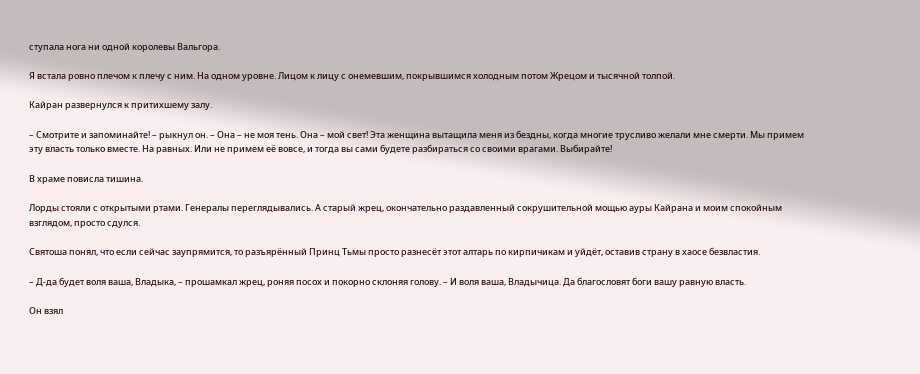ступала нога ни одной королевы Вальгора.

Я встала ровно плечом к плечу с ним. На одном уровне. Лицом к лицу с онемевшим, покрывшимся холодным потом Жрецом и тысячной толпой.

Кайран развернулся к притихшему залу.

– Смотрите и запоминайте! – рыкнул он. – Она – не моя тень. Она – мой свет! Эта женщина вытащила меня из бездны, когда многие трусливо желали мне смерти. Мы примем эту власть только вместе. На равных. Или не примем её вовсе, и тогда вы сами будете разбираться со своими врагами. Выбирайте!

В храме повисла тишина.

Лорды стояли с открытыми ртами. Генералы переглядывались. А старый жрец, окончательно раздавленный сокрушительной мощью ауры Кайрана и моим спокойным взглядом, просто сдулся.

Святоша понял, что если сейчас заупрямится, то разъярённый Принц Тьмы просто разнесёт этот алтарь по кирпичикам и уйдёт, оставив страну в хаосе безвластия.

– Д-да будет воля ваша, Владыка, – прошамкал жрец, роняя посох и покорно склоняя голову. – И воля ваша, Владычица. Да благословят боги вашу равную власть.

Он взял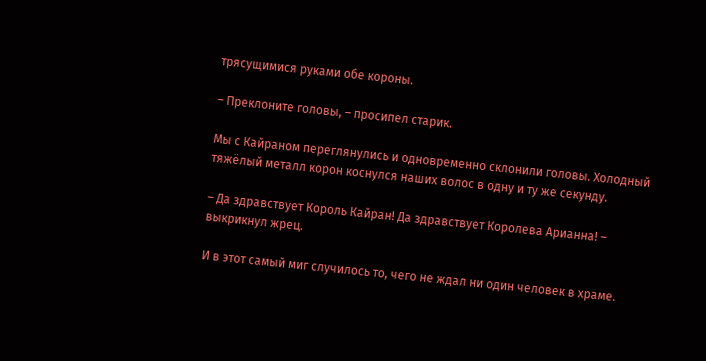трясущимися руками обе короны.

– Преклоните головы, – просипел старик.

Мы с Кайраном переглянулись и одновременно склонили головы. Холодный тяжёлый металл корон коснулся наших волос в одну и ту же секунду.

– Да здравствует Король Кайран! Да здравствует Королева Арианна! – выкрикнул жрец.

И в этот самый миг случилось то, чего не ждал ни один человек в храме.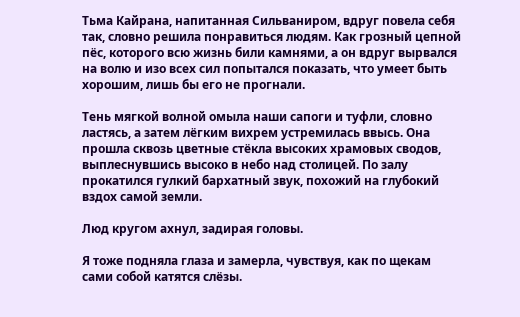Тьма Кайрана, напитанная Сильваниром, вдруг повела себя так, словно решила понравиться людям. Как грозный цепной пёс, которого всю жизнь били камнями, а он вдруг вырвался на волю и изо всех сил попытался показать, что умеет быть хорошим, лишь бы его не прогнали.

Тень мягкой волной омыла наши сапоги и туфли, словно ластясь, а затем лёгким вихрем устремилась ввысь. Она прошла сквозь цветные стёкла высоких храмовых сводов, выплеснувшись высоко в небо над столицей. По залу прокатился гулкий бархатный звук, похожий на глубокий вздох самой земли.

Люд кругом ахнул, задирая головы.

Я тоже подняла глаза и замерла, чувствуя, как по щекам сами собой катятся слёзы.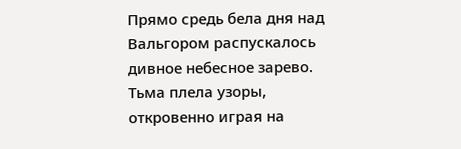Прямо средь бела дня над Вальгором распускалось дивное небесное зарево. Тьма плела узоры, откровенно играя на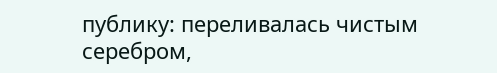публику: переливалась чистым серебром,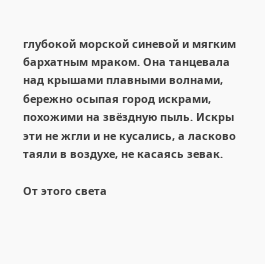глубокой морской синевой и мягким бархатным мраком. Она танцевала над крышами плавными волнами, бережно осыпая город искрами, похожими на звёздную пыль. Искры эти не жгли и не кусались, а ласково таяли в воздухе, не касаясь зевак.

От этого света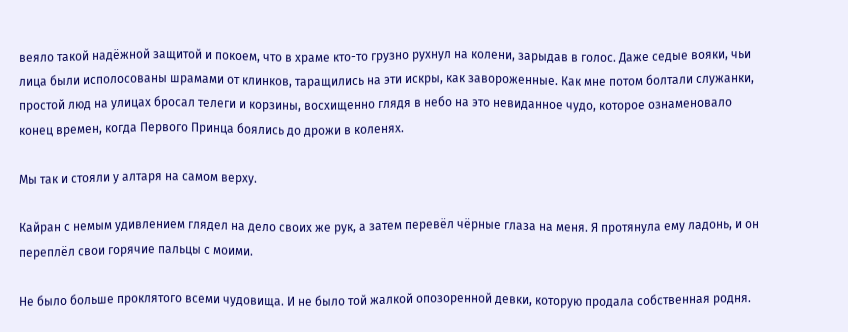веяло такой надёжной защитой и покоем, что в храме кто-то грузно рухнул на колени, зарыдав в голос. Даже седые вояки, чьи лица были исполосованы шрамами от клинков, таращились на эти искры, как завороженные. Как мне потом болтали служанки, простой люд на улицах бросал телеги и корзины, восхищенно глядя в небо на это невиданное чудо, которое ознаменовало конец времен, когда Первого Принца боялись до дрожи в коленях.

Мы так и стояли у алтаря на самом верху.

Кайран с немым удивлением глядел на дело своих же рук, а затем перевёл чёрные глаза на меня. Я протянула ему ладонь, и он переплёл свои горячие пальцы с моими.

Не было больше проклятого всеми чудовища. И не было той жалкой опозоренной девки, которую продала собственная родня.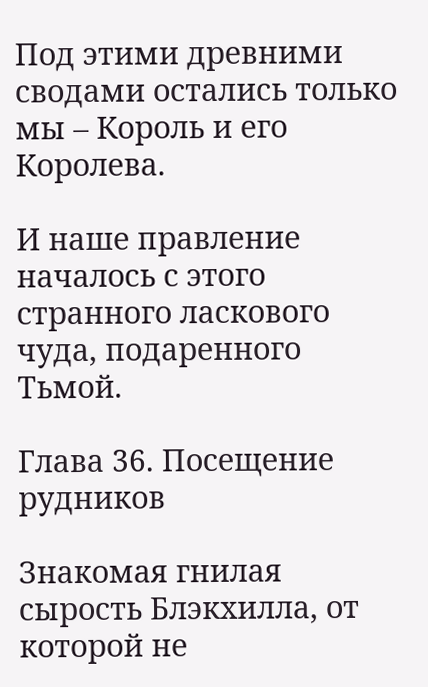Под этими древними сводами остались только мы – Король и его Королева.

И наше правление началось с этого странного ласкового чуда, подаренного Тьмой.

Глава 36. Посещение рудников

Знакомая гнилая сырость Блэкхилла, от которой не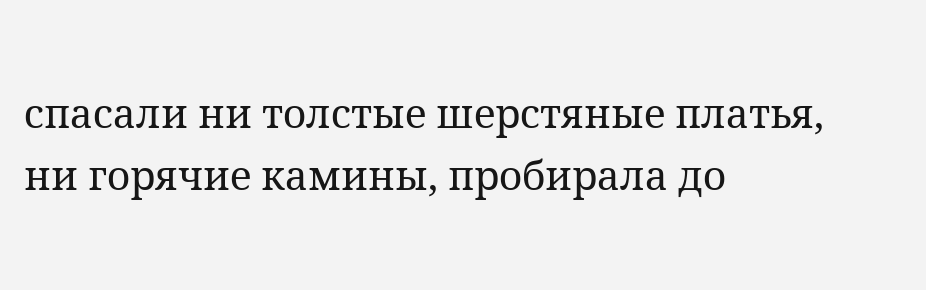спасали ни толстые шерстяные платья, ни горячие камины, пробирала до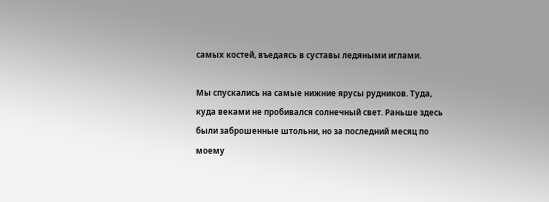самых костей, въедаясь в суставы ледяными иглами.

Мы спускались на самые нижние ярусы рудников. Туда, куда веками не пробивался солнечный свет. Раньше здесь были заброшенные штольни, но за последний месяц по моему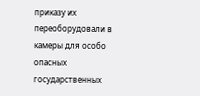приказу их переоборудовали в камеры для особо опасных государственных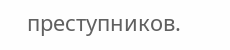преступников.